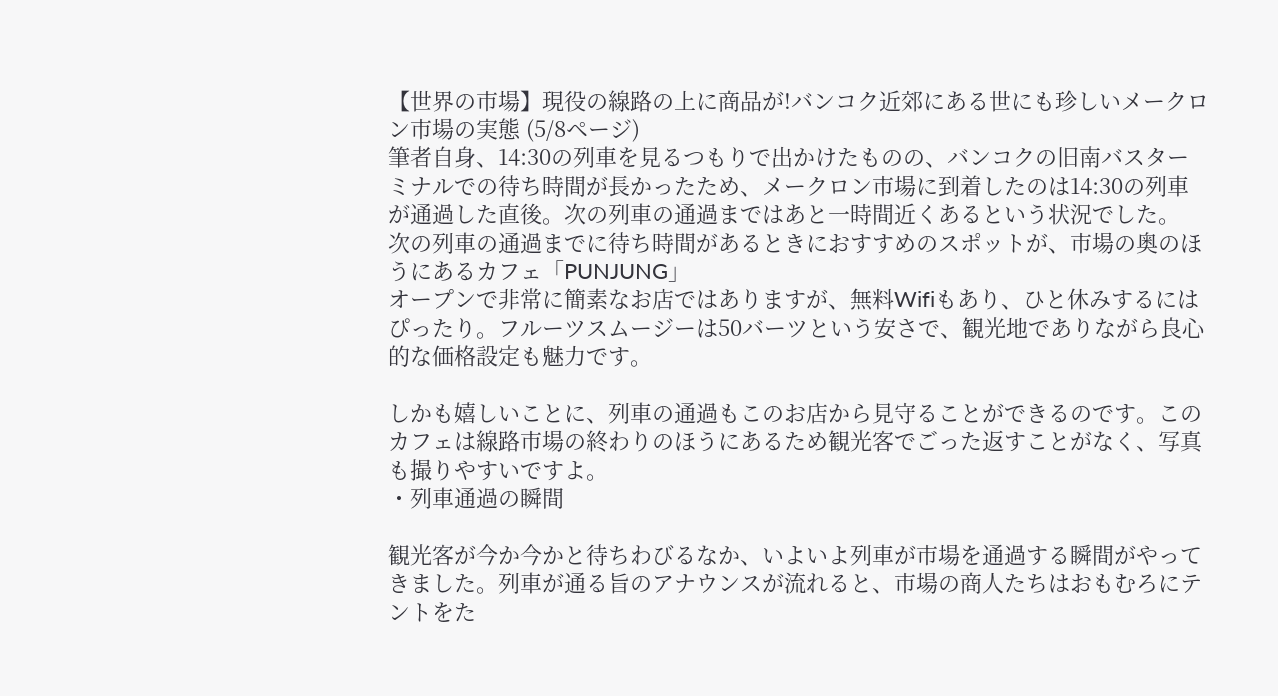【世界の市場】現役の線路の上に商品が!バンコク近郊にある世にも珍しいメークロン市場の実態 (5/8ページ)
筆者自身、14:30の列車を見るつもりで出かけたものの、バンコクの旧南バスターミナルでの待ち時間が長かったため、メークロン市場に到着したのは14:30の列車が通過した直後。次の列車の通過まではあと一時間近くあるという状況でした。
次の列車の通過までに待ち時間があるときにおすすめのスポットが、市場の奥のほうにあるカフェ「PUNJUNG」
オープンで非常に簡素なお店ではありますが、無料Wifiもあり、ひと休みするにはぴったり。フルーツスムージーは50バーツという安さで、観光地でありながら良心的な価格設定も魅力です。

しかも嬉しいことに、列車の通過もこのお店から見守ることができるのです。このカフェは線路市場の終わりのほうにあるため観光客でごった返すことがなく、写真も撮りやすいですよ。
・列車通過の瞬間

観光客が今か今かと待ちわびるなか、いよいよ列車が市場を通過する瞬間がやってきました。列車が通る旨のアナウンスが流れると、市場の商人たちはおもむろにテントをた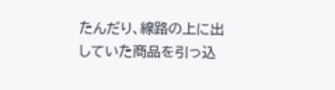たんだり、線路の上に出していた商品を引っ込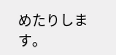めたりします。